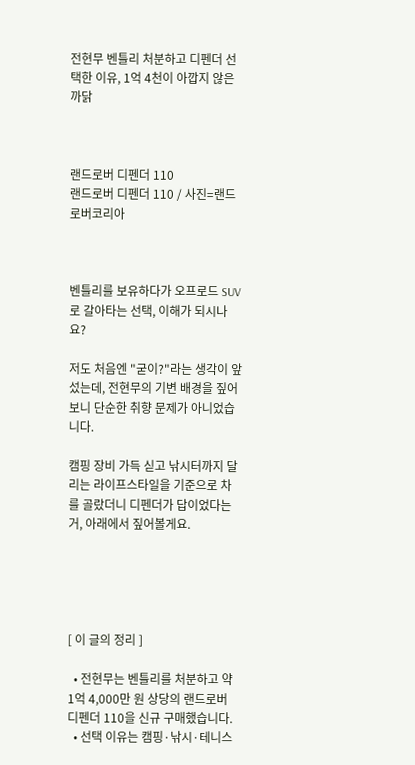전현무 벤틀리 처분하고 디펜더 선택한 이유, 1억 4천이 아깝지 않은 까닭



랜드로버 디펜더 110
랜드로버 디펜더 110 / 사진=랜드로버코리아



벤틀리를 보유하다가 오프로드 SUV로 갈아타는 선택, 이해가 되시나요?

저도 처음엔 "굳이?"라는 생각이 앞섰는데, 전현무의 기변 배경을 짚어보니 단순한 취향 문제가 아니었습니다.

캠핑 장비 가득 싣고 낚시터까지 달리는 라이프스타일을 기준으로 차를 골랐더니 디펜더가 답이었다는 거, 아래에서 짚어볼게요.





[ 이 글의 정리 ]

  • 전현무는 벤틀리를 처분하고 약 1억 4,000만 원 상당의 랜드로버 디펜더 110을 신규 구매했습니다.
  • 선택 이유는 캠핑·낚시·테니스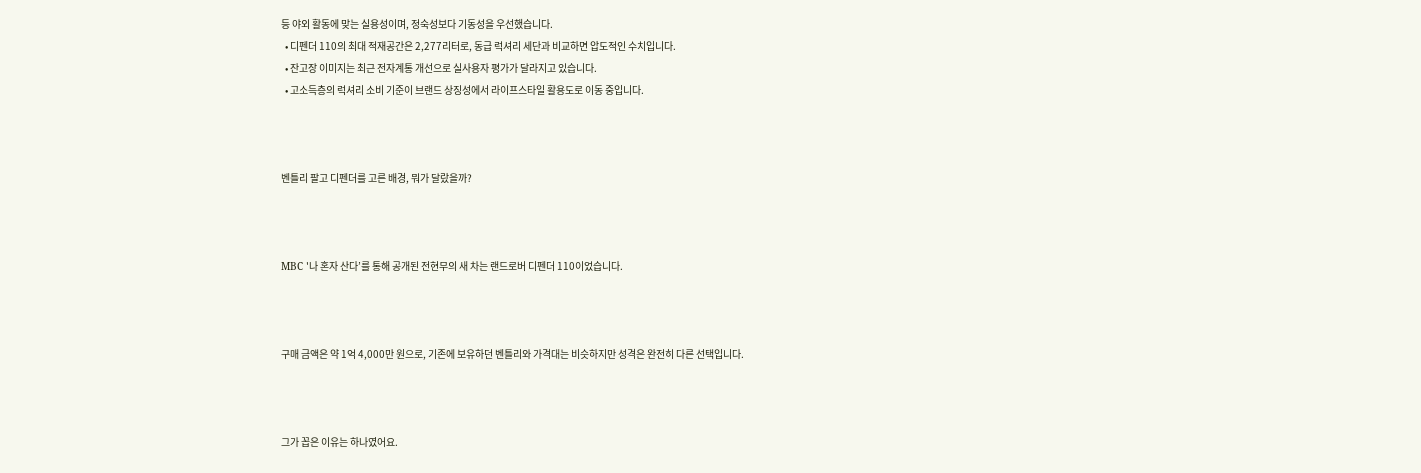등 야외 활동에 맞는 실용성이며, 정숙성보다 기동성을 우선했습니다.
  • 디펜더 110의 최대 적재공간은 2,277리터로, 동급 럭셔리 세단과 비교하면 압도적인 수치입니다.
  • 잔고장 이미지는 최근 전자계통 개선으로 실사용자 평가가 달라지고 있습니다.
  • 고소득층의 럭셔리 소비 기준이 브랜드 상징성에서 라이프스타일 활용도로 이동 중입니다.



벤틀리 팔고 디펜더를 고른 배경, 뭐가 달랐을까?



MBC '나 혼자 산다’를 통해 공개된 전현무의 새 차는 랜드로버 디펜더 110이었습니다.



구매 금액은 약 1억 4,000만 원으로, 기존에 보유하던 벤틀리와 가격대는 비슷하지만 성격은 완전히 다른 선택입니다.



그가 꼽은 이유는 하나였어요.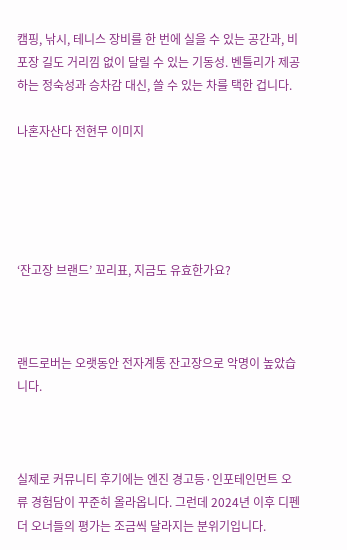캠핑, 낚시, 테니스 장비를 한 번에 실을 수 있는 공간과, 비포장 길도 거리낌 없이 달릴 수 있는 기동성. 벤틀리가 제공하는 정숙성과 승차감 대신, 쓸 수 있는 차를 택한 겁니다.

나혼자산다 전현무 이미지





‘잔고장 브랜드’ 꼬리표, 지금도 유효한가요?



랜드로버는 오랫동안 전자계통 잔고장으로 악명이 높았습니다.



실제로 커뮤니티 후기에는 엔진 경고등·인포테인먼트 오류 경험담이 꾸준히 올라옵니다. 그런데 2024년 이후 디펜더 오너들의 평가는 조금씩 달라지는 분위기입니다.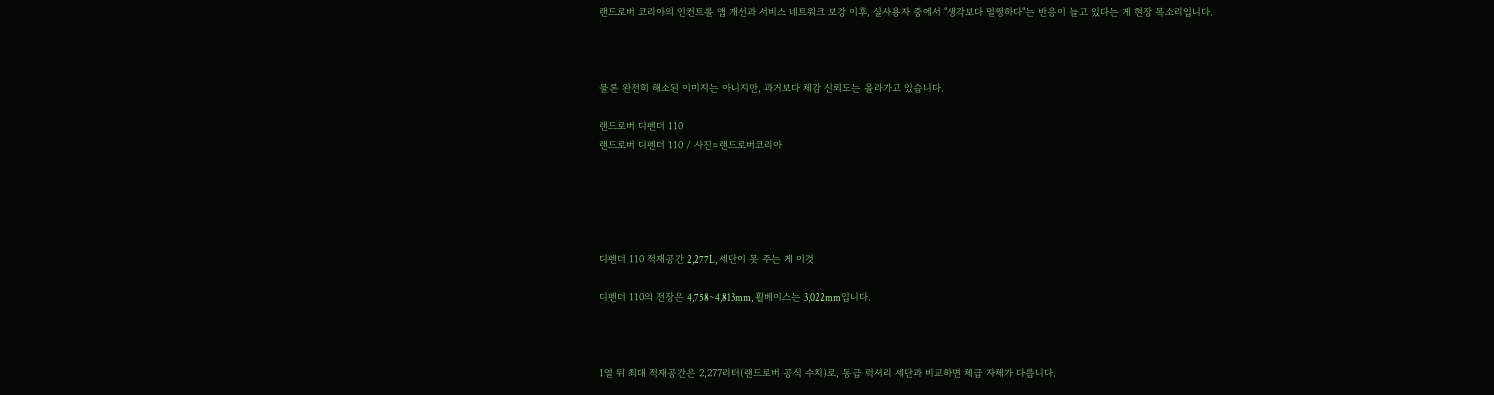랜드로버 코리아의 인컨트롤 앱 개선과 서비스 네트워크 보강 이후, 실사용자 중에서 "생각보다 멀쩡하다"는 반응이 늘고 있다는 게 현장 목소리입니다.



물론 완전히 해소된 이미지는 아니지만, 과거보다 체감 신뢰도는 올라가고 있습니다.

랜드로버 디펜더 110
랜드로버 디펜더 110 / 사진=랜드로버코리아





디펜더 110 적재공간 2,277L, 세단이 못 주는 게 이것

디펜더 110의 전장은 4,758~4,813mm, 휠베이스는 3,022mm입니다.



1열 뒤 최대 적재공간은 2,277리터(랜드로버 공식 수치)로, 동급 럭셔리 세단과 비교하면 체급 자체가 다릅니다.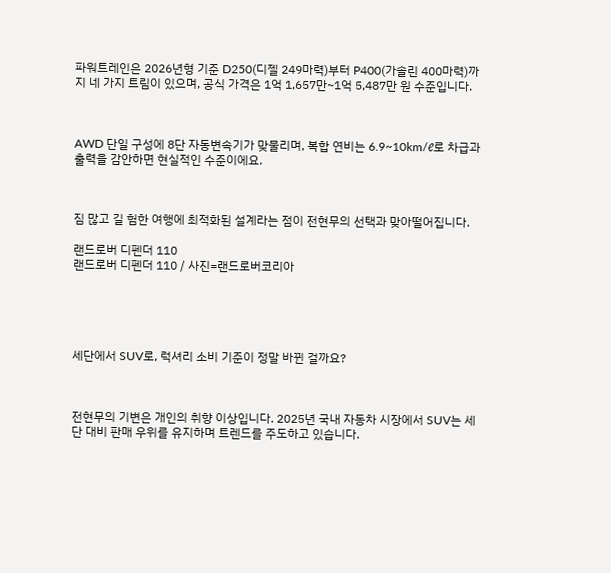파워트레인은 2026년형 기준 D250(디젤 249마력)부터 P400(가솔린 400마력)까지 네 가지 트림이 있으며, 공식 가격은 1억 1,657만~1억 5,487만 원 수준입니다.



AWD 단일 구성에 8단 자동변속기가 맞물리며, 복합 연비는 6.9~10km/ℓ로 차급과 출력을 감안하면 현실적인 수준이에요.



짐 많고 길 험한 여행에 최적화된 설계라는 점이 전현무의 선택과 맞아떨어집니다.

랜드로버 디펜더 110
랜드로버 디펜더 110 / 사진=랜드로버코리아





세단에서 SUV로, 럭셔리 소비 기준이 정말 바뀐 걸까요?



전현무의 기변은 개인의 취향 이상입니다. 2025년 국내 자동차 시장에서 SUV는 세단 대비 판매 우위를 유지하며 트렌드를 주도하고 있습니다.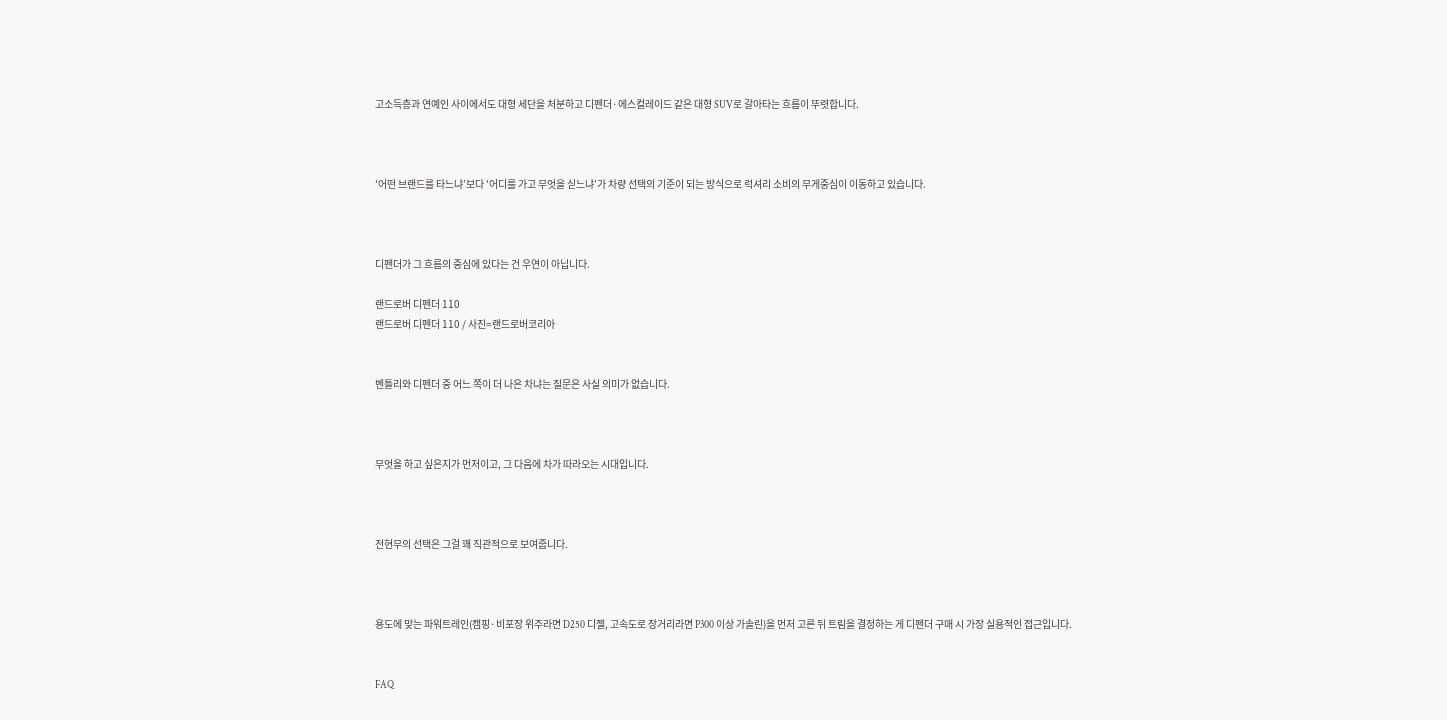고소득층과 연예인 사이에서도 대형 세단을 처분하고 디펜더·에스컬레이드 같은 대형 SUV로 갈아타는 흐름이 뚜렷합니다.



'어떤 브랜드를 타느냐’보다 '어디를 가고 무엇을 싣느냐’가 차량 선택의 기준이 되는 방식으로 럭셔리 소비의 무게중심이 이동하고 있습니다.



디펜더가 그 흐름의 중심에 있다는 건 우연이 아닙니다.

랜드로버 디펜더 110
랜드로버 디펜더 110 / 사진=랜드로버코리아


벤틀리와 디펜더 중 어느 쪽이 더 나은 차냐는 질문은 사실 의미가 없습니다.



무엇을 하고 싶은지가 먼저이고, 그 다음에 차가 따라오는 시대입니다.



전현무의 선택은 그걸 꽤 직관적으로 보여줍니다.



용도에 맞는 파워트레인(캠핑·비포장 위주라면 D250 디젤, 고속도로 장거리라면 P300 이상 가솔린)을 먼저 고른 뒤 트림을 결정하는 게 디펜더 구매 시 가장 실용적인 접근입니다.


FAQ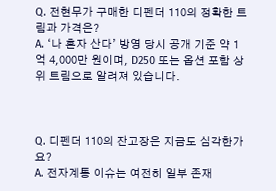Q. 전현무가 구매한 디펜더 110의 정확한 트림과 가격은?
A. ‘나 혼자 산다’ 방영 당시 공개 기준 약 1억 4,000만 원이며, D250 또는 옵션 포함 상위 트림으로 알려져 있습니다.



Q. 디펜더 110의 잔고장은 지금도 심각한가요?
A. 전자계통 이슈는 여전히 일부 존재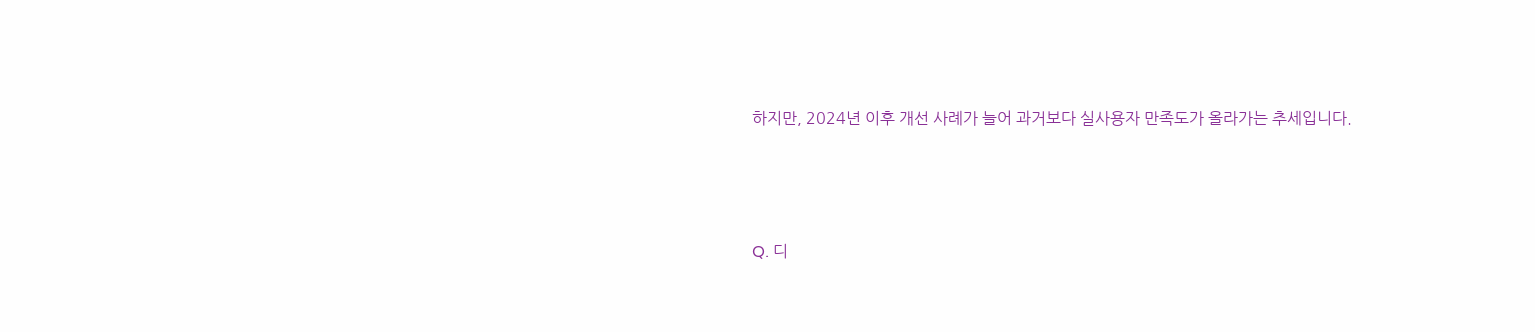하지만, 2024년 이후 개선 사례가 늘어 과거보다 실사용자 만족도가 올라가는 추세입니다.



Q. 디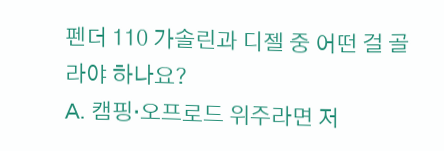펜더 110 가솔린과 디젤 중 어떤 걸 골라야 하나요?
A. 캠핑·오프로드 위주라면 저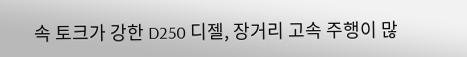속 토크가 강한 D250 디젤, 장거리 고속 주행이 많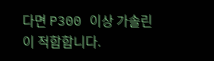다면 P300 이상 가솔린이 적합합니다.